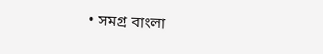• সমগ্র বাংলা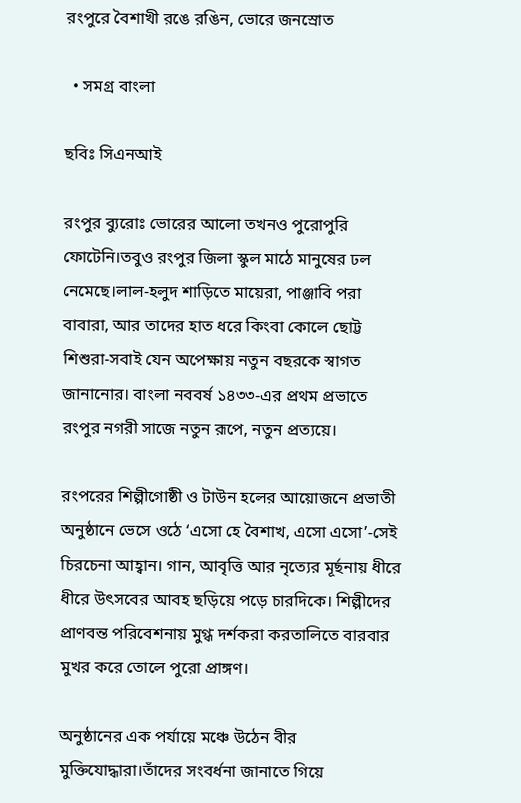রংপুরে বৈশাখী রঙে রঙিন, ভোরে জনস্রোত

  • সমগ্র বাংলা

ছবিঃ সিএনআই

রংপুর ব্যুরোঃ ভোরের আলো তখনও পুরোপুরি ফোটেনি।তবুও রংপুর জিলা স্কুল মাঠে মানুষের ঢল নেমেছে।লাল-হলুদ শাড়িতে মায়েরা, পাঞ্জাবি পরা বাবারা, আর তাদের হাত ধরে কিংবা কোলে ছোট্ট শিশুরা-সবাই যেন অপেক্ষায় নতুন বছরকে স্বাগত জানানোর। বাংলা নববর্ষ ১৪৩৩-এর প্রথম প্রভাতে রংপুর নগরী সাজে নতুন রূপে, নতুন প্রত্যয়ে।

রংপরের শিল্পীগোষ্ঠী ও টাউন হলের আয়োজনে প্রভাতী অনুষ্ঠানে ভেসে ওঠে ‘এসো হে বৈশাখ, এসো এসো’-সেই চিরচেনা আহ্বান। গান, আবৃত্তি আর নৃত্যের মূর্ছনায় ধীরে ধীরে উৎসবের আবহ ছড়িয়ে পড়ে চারদিকে। শিল্পীদের প্রাণবন্ত পরিবেশনায় মুগ্ধ দর্শকরা করতালিতে বারবার মুখর করে তোলে পুরো প্রাঙ্গণ।

অনুষ্ঠানের এক পর্যায়ে মঞ্চে উঠেন বীর মুক্তিযোদ্ধারা।তাঁদের সংবর্ধনা জানাতে গিয়ে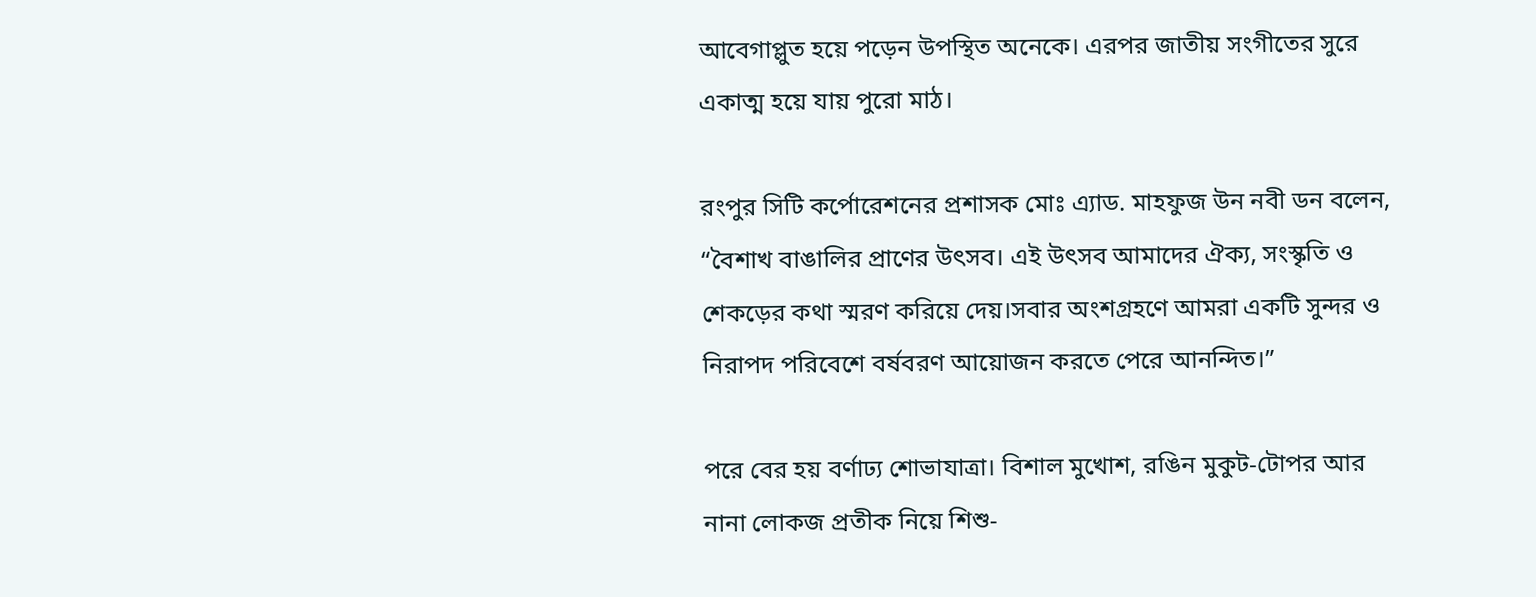আবেগাপ্লুত হয়ে পড়েন উপস্থিত অনেকে। এরপর জাতীয় সংগীতের সুরে একাত্ম হয়ে যায় পুরো মাঠ।

রংপুর সিটি কর্পোরেশনের প্রশাসক মোঃ এ্যাড. মাহফুজ উন নবী ডন বলেন, “বৈশাখ বাঙালির প্রাণের উৎসব। এই উৎসব আমাদের ঐক্য, সংস্কৃতি ও শেকড়ের কথা স্মরণ করিয়ে দেয়।সবার অংশগ্রহণে আমরা একটি সুন্দর ও নিরাপদ পরিবেশে বর্ষবরণ আয়োজন করতে পেরে আনন্দিত।”

পরে বের হয় বর্ণাঢ্য শোভাযাত্রা। বিশাল মুখোশ, রঙিন মুকুট-টোপর আর নানা লোকজ প্রতীক নিয়ে শিশু-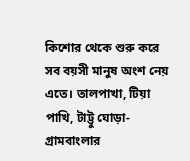কিশোর থেকে শুরু করে সব বয়সী মানুষ অংশ নেয় এতে। তালপাখা, টিয়া পাখি, টাট্টু ঘোড়া-গ্রামবাংলার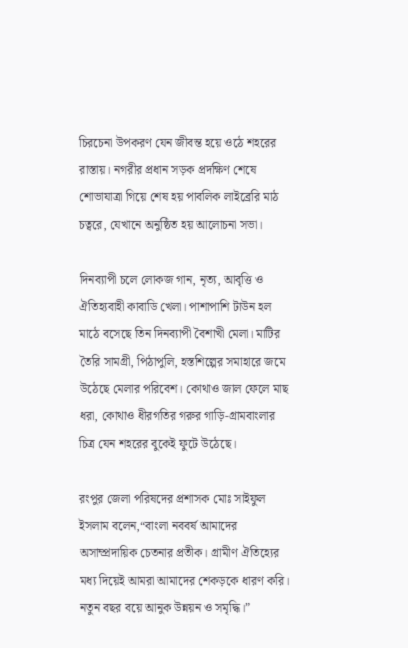চিরচেনা উপকরণ যেন জীবন্ত হয়ে ওঠে শহরের রাস্তায়। নগরীর প্রধান সড়ক প্রদক্ষিণ শেষে শোভাযাত্রা গিয়ে শেষ হয় পাবলিক লাইব্রেরি মাঠ চত্বরে, যেখানে অনুষ্ঠিত হয় আলোচনা সভা।

দিনব্যাপী চলে লোকজ গান, নৃত্য, আবৃত্তি ও ঐতিহ্যবাহী কাবাডি খেলা। পাশাপাশি টাউন হল মাঠে বসেছে তিন দিনব্যাপী বৈশাখী মেলা। মাটির তৈরি সামগ্রী, পিঠাপুলি, হস্তশিল্পের সমাহারে জমে উঠেছে মেলার পরিবেশ। কোথাও জাল ফেলে মাছ ধরা, কোথাও ধীরগতির গরুর গাড়ি-গ্রামবাংলার চিত্র যেন শহরের বুকেই ফুটে উঠেছে।

রংপুর জেলা পরিষদের প্রশাসক মোঃ সাইফুল ইসলাম বলেন,“বাংলা নববর্ষ আমাদের অসাম্প্রদায়িক চেতনার প্রতীক। গ্রামীণ ঐতিহ্যের মধ্য দিয়েই আমরা আমাদের শেকড়কে ধারণ করি। নতুন বছর বয়ে আনুক উন্নয়ন ও সমৃদ্ধি।”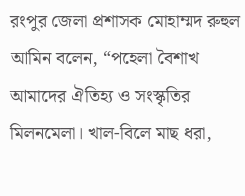রংপুর জেলা প্রশাসক মোহাম্মদ রুহুল আমিন বলেন, “পহেলা বৈশাখ আমাদের ঐতিহ্য ও সংস্কৃতির মিলনমেলা। খাল-বিলে মাছ ধরা,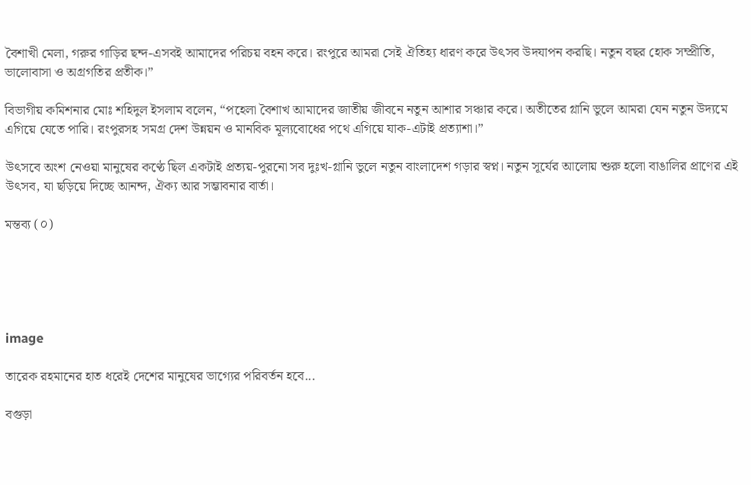বৈশাখী মেলা, গরুর গাড়ির ছন্দ-এসবই আমাদের পরিচয় বহন করে। রংপুরে আমরা সেই ঐতিহ্য ধারণ করে উৎসব উদযাপন করছি। নতুন বছর হোক সম্প্রীতি, ভালোবাসা ও অগ্রগতির প্রতীক।”

বিভাগীয় কমিশনার মোঃ শহিদুল ইসলাম বলেন, “পহেলা বৈশাখ আমাদের জাতীয় জীবনে নতুন আশার সঞ্চার করে। অতীতের গ্লানি ভুলে আমরা যেন নতুন উদ্যমে এগিয়ে যেতে পারি। রংপুরসহ সমগ্র দেশ উন্নয়ন ও মানবিক মূল্যবোধের পথে এগিয়ে যাক-এটাই প্রত্যাশা।”

উৎসবে অংশ নেওয়া মানুষের কণ্ঠে ছিল একটাই প্রত্যয়-পুরনো সব দুঃখ-গ্লানি ভুলে নতুন বাংলাদেশ গড়ার স্বপ্ন। নতুন সূর্যের আলোয় শুরু হলো বাঙালির প্রাণের এই উৎসব, যা ছড়িয়ে দিচ্ছে আনন্দ, ঐক্য আর সম্ভাবনার বার্তা।

মন্তব্য (০)





image

তারেক রহমানের হাত ধরেই দেশের মানুষের ভাগ্যের পরিবর্তন হবে...

বগুড়া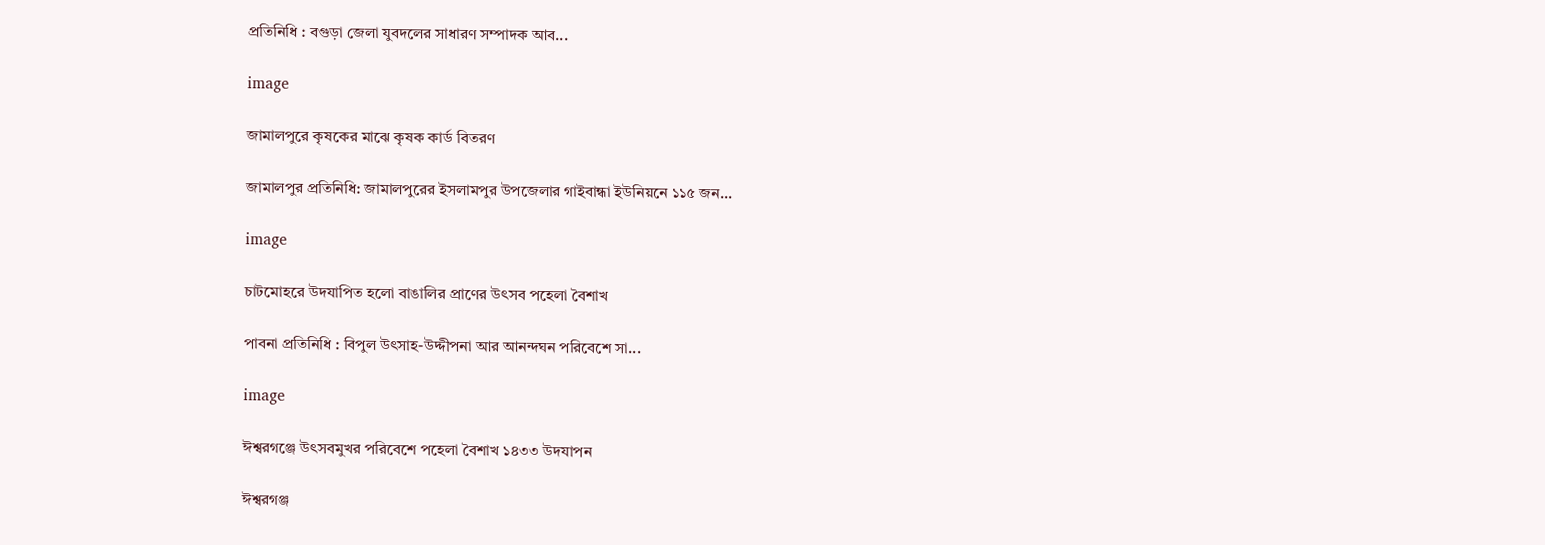প্রতিনিধি : বগুড়া জেলা যুবদলের সাধারণ সম্পাদক আব...

image

জামালপুরে কৃষকের মাঝে কৃষক কার্ড বিতরণ

জামালপুর প্রতিনিধি: জামালপুরের ইসলামপুর উপজেলার গাইবান্ধা ইউনিয়নে ১১৫ জন...

image

চাটমোহরে উদযাপিত হলো বাঙালির প্রাণের উৎসব পহেলা বৈশাখ

পাবনা প্রতিনিধি : বিপুল উৎসাহ-উদ্দীপনা আর আনন্দঘন পরিবেশে সা...

image

ঈশ্বরগঞ্জে উৎসবমুখর পরিবেশে পহেলা বৈশাখ ১৪৩৩ উদযাপন

ঈশ্বরগঞ্জ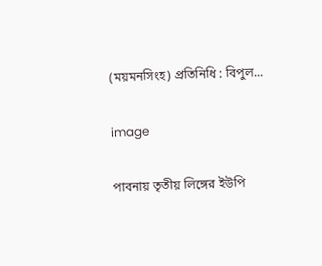(ময়মনসিংহ) প্রতিনিধি : বিপুল...

image

পাবনায় তৃতীয় লিঙ্গের ইউপি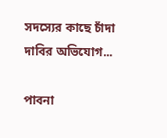সদস্যের কাছে চাঁদা দাবির অভিযোগ...

পাবনা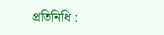প্রতিনিধি :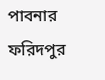পাবনার ফরিদপুর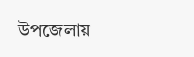উপজেলায়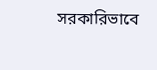সরকারিভাবে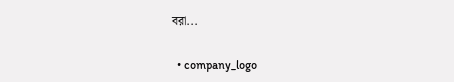বরা...

  • company_logo